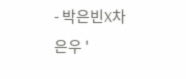- 박은빈X차은우 '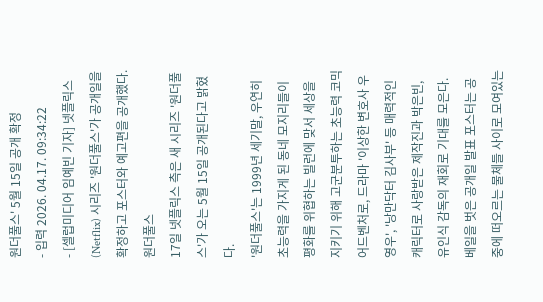원더풀스' 5월 15일 공개 확정
- 입력 2026. 04.17. 09:34:22
- [셀럽미디어 임예빈 기자] 넷플릭스(Netflix) 시리즈 '원더풀스'가 공개일을 확정하고 포스터와 예고편을 공개했다.
원더풀스
17일 넷플릭스 측은 새 시리즈 '원더풀스'가 오는 5월 15일 공개된다고 밝혔다.
'원더풀스'는 1999년 세기말, 우연히 초능력을 가지게 된 동네 모지리들이 평화를 위협하는 빌런에 맞서 세상을 지키기 위해 고군분투하는 초능력 코믹 어드벤처로, 드라마 '이상한 변호사 우영우', '낭만닥터 김사부' 등 매력적인 캐릭터로 사랑받은 제작진과 박은빈, 유인식 감독의 재회로 기대를 모은다.
베일을 벗은 공개일 발표 포스터는 공중에 떠오르는 물체들 사이로 모여있는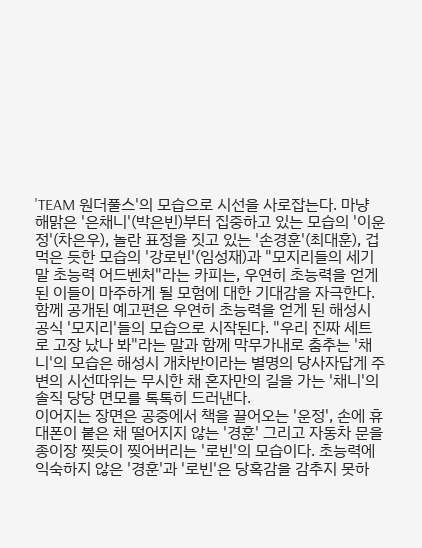'TEAM 원더풀스'의 모습으로 시선을 사로잡는다. 마냥 해맑은 '은채니'(박은빈)부터 집중하고 있는 모습의 '이운정'(차은우), 놀란 표정을 짓고 있는 '손경훈'(최대훈), 겁먹은 듯한 모습의 '강로빈'(임성재)과 "모지리들의 세기말 초능력 어드벤처"라는 카피는, 우연히 초능력을 얻게 된 이들이 마주하게 될 모험에 대한 기대감을 자극한다.
함께 공개된 예고편은 우연히 초능력을 얻게 된 해성시 공식 '모지리'들의 모습으로 시작된다. "우리 진짜 세트로 고장 났나 봐"라는 말과 함께 막무가내로 춤추는 '채니'의 모습은 해성시 개차반이라는 별명의 당사자답게 주변의 시선따위는 무시한 채 혼자만의 길을 가는 '채니'의 솔직 당당 면모를 톡톡히 드러낸다.
이어지는 장면은 공중에서 책을 끌어오는 '운정', 손에 휴대폰이 붙은 채 떨어지지 않는 '경훈' 그리고 자동차 문을 종이장 찢듯이 찢어버리는 '로빈'의 모습이다. 초능력에 익숙하지 않은 '경훈'과 '로빈'은 당혹감을 감추지 못하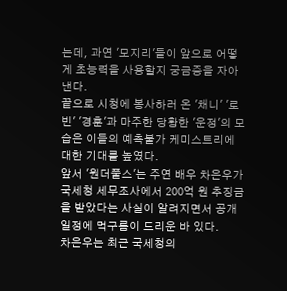는데, 과연 '모지리'들이 앞으로 어떻게 초능력을 사용할지 궁금증을 자아낸다.
끝으로 시청에 봉사하러 온 '채니' '로빈' '경훈'과 마주한 당황한 '운정'의 모습은 이들의 예측불가 케미스트리에 대한 기대를 높였다.
앞서 '원더풀스'는 주연 배우 차은우가 국세청 세무조사에서 200억 원 추징금을 받았다는 사실이 알려지면서 공개 일정에 먹구름이 드리운 바 있다.
차은우는 최근 국세청의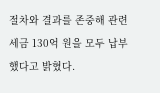절차와 결과를 존중해 관련 세금 130억 원을 모두 납부했다고 밝혔다.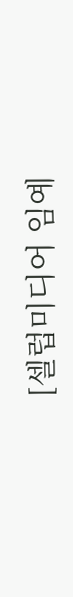[셀럽미디어 임예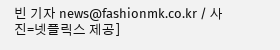빈 기자 news@fashionmk.co.kr / 사진=넷플릭스 제공]